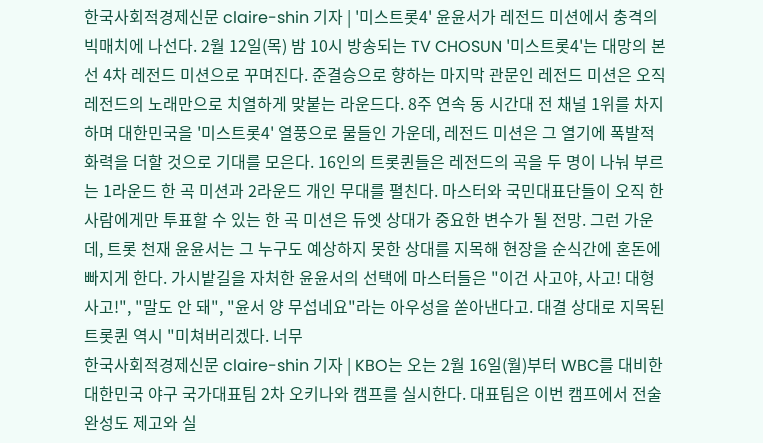한국사회적경제신문 claire-shin 기자 | '미스트롯4' 윤윤서가 레전드 미션에서 충격의 빅매치에 나선다. 2월 12일(목) 밤 10시 방송되는 TV CHOSUN '미스트롯4'는 대망의 본선 4차 레전드 미션으로 꾸며진다. 준결승으로 향하는 마지막 관문인 레전드 미션은 오직 레전드의 노래만으로 치열하게 맞붙는 라운드다. 8주 연속 동 시간대 전 채널 1위를 차지하며 대한민국을 '미스트롯4' 열풍으로 물들인 가운데, 레전드 미션은 그 열기에 폭발적 화력을 더할 것으로 기대를 모은다. 16인의 트롯퀸들은 레전드의 곡을 두 명이 나눠 부르는 1라운드 한 곡 미션과 2라운드 개인 무대를 펼친다. 마스터와 국민대표단들이 오직 한 사람에게만 투표할 수 있는 한 곡 미션은 듀엣 상대가 중요한 변수가 될 전망. 그런 가운데, 트롯 천재 윤윤서는 그 누구도 예상하지 못한 상대를 지목해 현장을 순식간에 혼돈에 빠지게 한다. 가시밭길을 자처한 윤윤서의 선택에 마스터들은 "이건 사고야, 사고! 대형 사고!", "말도 안 돼", "윤서 양 무섭네요"라는 아우성을 쏟아낸다고. 대결 상대로 지목된 트롯퀸 역시 "미쳐버리겠다. 너무
한국사회적경제신문 claire-shin 기자 | KBO는 오는 2월 16일(월)부터 WBC를 대비한 대한민국 야구 국가대표팀 2차 오키나와 캠프를 실시한다. 대표팀은 이번 캠프에서 전술 완성도 제고와 실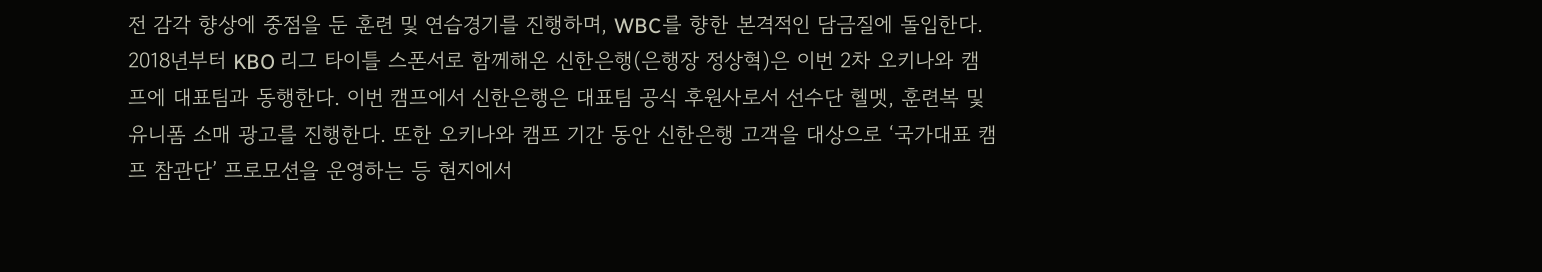전 감각 향상에 중점을 둔 훈련 및 연습경기를 진행하며, WBC를 향한 본격적인 담금질에 돌입한다. 2018년부터 KBO 리그 타이틀 스폰서로 함께해온 신한은행(은행장 정상혁)은 이번 2차 오키나와 캠프에 대표팀과 동행한다. 이번 캠프에서 신한은행은 대표팀 공식 후원사로서 선수단 헬멧, 훈련복 및 유니폼 소매 광고를 진행한다. 또한 오키나와 캠프 기간 동안 신한은행 고객을 대상으로 ‘국가대표 캠프 참관단’ 프로모션을 운영하는 등 현지에서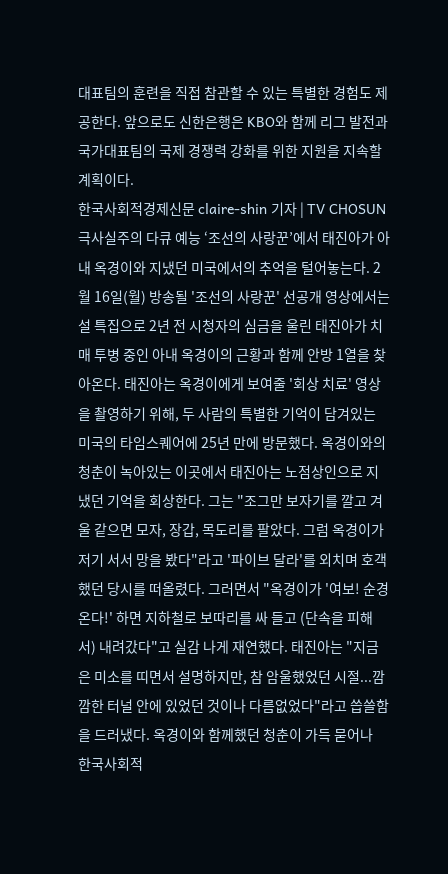대표팀의 훈련을 직접 참관할 수 있는 특별한 경험도 제공한다. 앞으로도 신한은행은 KBO와 함께 리그 발전과 국가대표팀의 국제 경쟁력 강화를 위한 지원을 지속할 계획이다.
한국사회적경제신문 claire-shin 기자 | TV CHOSUN 극사실주의 다큐 예능 ‘조선의 사랑꾼’에서 태진아가 아내 옥경이와 지냈던 미국에서의 추억을 털어놓는다. 2월 16일(월) 방송될 '조선의 사랑꾼' 선공개 영상에서는 설 특집으로 2년 전 시청자의 심금을 울린 태진아가 치매 투병 중인 아내 옥경이의 근황과 함께 안방 1열을 찾아온다. 태진아는 옥경이에게 보여줄 '회상 치료' 영상을 촬영하기 위해, 두 사람의 특별한 기억이 담겨있는 미국의 타임스퀘어에 25년 만에 방문했다. 옥경이와의 청춘이 녹아있는 이곳에서 태진아는 노점상인으로 지냈던 기억을 회상한다. 그는 "조그만 보자기를 깔고 겨울 같으면 모자, 장갑, 목도리를 팔았다. 그럼 옥경이가 저기 서서 망을 봤다"라고 '파이브 달라'를 외치며 호객했던 당시를 떠올렸다. 그러면서 "옥경이가 '여보! 순경 온다!' 하면 지하철로 보따리를 싸 들고 (단속을 피해서) 내려갔다"고 실감 나게 재연했다. 태진아는 "지금은 미소를 띠면서 설명하지만, 참 암울했었던 시절...깜깜한 터널 안에 있었던 것이나 다름없었다"라고 씁쓸함을 드러냈다. 옥경이와 함께했던 청춘이 가득 묻어나
한국사회적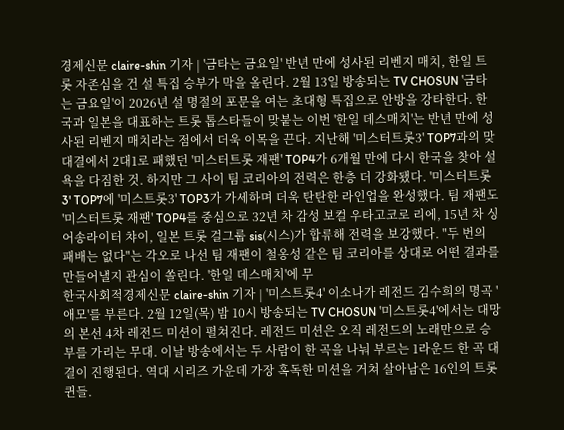경제신문 claire-shin 기자 | '금타는 금요일' 반년 만에 성사된 리벤지 매치, 한일 트롯 자존심을 건 설 특집 승부가 막을 올린다. 2월 13일 방송되는 TV CHOSUN '금타는 금요일'이 2026년 설 명절의 포문을 여는 초대형 특집으로 안방을 강타한다. 한국과 일본을 대표하는 트롯 톱스타들이 맞붙는 이번 '한일 데스매치'는 반년 만에 성사된 리벤지 매치라는 점에서 더욱 이목을 끈다. 지난해 '미스터트롯3' TOP7과의 맞대결에서 2대1로 패했던 '미스터트롯 재팬' TOP4가 6개월 만에 다시 한국을 찾아 설욕을 다짐한 것. 하지만 그 사이 팀 코리아의 전력은 한층 더 강화됐다. '미스터트롯3' TOP7에 '미스트롯3' TOP3가 가세하며 더욱 탄탄한 라인업을 완성했다. 팀 재팬도 '미스터트롯 재팬' TOP4를 중심으로 32년 차 감성 보컬 우타고코로 리에, 15년 차 싱어송라이터 챠이, 일본 트롯 걸그룹 sis(시스)가 합류해 전력을 보강했다. "두 번의 패배는 없다"는 각오로 나선 팀 재팬이 철옹성 같은 팀 코리아를 상대로 어떤 결과를 만들어낼지 관심이 쏠린다. '한일 데스매치'에 무
한국사회적경제신문 claire-shin 기자 | '미스트롯4' 이소나가 레전드 김수희의 명곡 '애모'를 부른다. 2월 12일(목) 밤 10시 방송되는 TV CHOSUN '미스트롯4'에서는 대망의 본선 4차 레전드 미션이 펼쳐진다. 레전드 미션은 오직 레전드의 노래만으로 승부를 가리는 무대. 이날 방송에서는 두 사람이 한 곡을 나눠 부르는 1라운드 한 곡 대결이 진행된다. 역대 시리즈 가운데 가장 혹독한 미션을 거쳐 살아남은 16인의 트롯퀸들.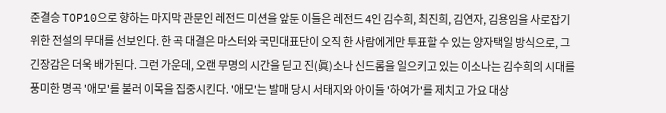준결승 TOP10으로 향하는 마지막 관문인 레전드 미션을 앞둔 이들은 레전드 4인 김수희, 최진희, 김연자, 김용임을 사로잡기 위한 전설의 무대를 선보인다. 한 곡 대결은 마스터와 국민대표단이 오직 한 사람에게만 투표할 수 있는 양자택일 방식으로, 그 긴장감은 더욱 배가된다. 그런 가운데, 오랜 무명의 시간을 딛고 진(眞)소나 신드롬을 일으키고 있는 이소나는 김수희의 시대를 풍미한 명곡 '애모'를 불러 이목을 집중시킨다. '애모'는 발매 당시 서태지와 아이들 '하여가'를 제치고 가요 대상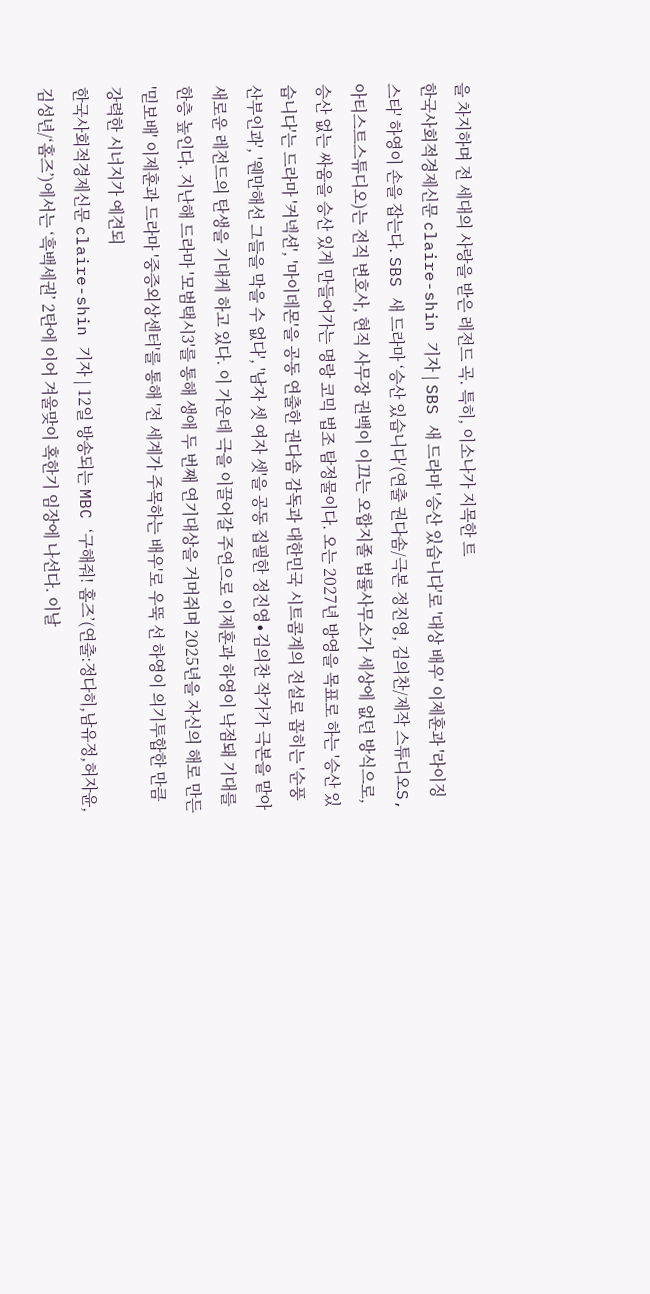을 차지하며 전 세대의 사랑을 받은 레전드 곡. 특히, 이소나가 지목한 트
한국사회적경제신문 claire-shin 기자 | SBS 새 드라마 '승산 있습니다'로 '대상 배우' 이제훈과 '라이징 스타' 하영이 손을 잡는다. SBS 새 드라마 ‘승산 있습니다'(연출 권다솜/극본 정진영, 김의찬/제작 스튜디오S, 아티스트스튜디오)는 전직 변호사, 현직 사무장 권백이 이끄는 오합지졸 법률사무소가 세상에 없던 방식으로, 승산 없는 싸움을 승산 있게 만들어가는 명랑 코믹 법조 탐정물이다. 오는 2027년 방영을 목표로 하는 '승산 있습니다'는 드라마 '커넥션', '마이데몬'을 공동 연출한 권다솜 감독과 대한민국 시트콤계의 전설로 꼽히는 '순풍산부인과', '웬만해선 그들을 막을 수 없다', '남자 셋 여자 셋'을 공동 집필한 정진영∙김의찬 작가가 극본을 맡아 새로운 레전드의 탄생을 기대케 하고 있다. 이 가운데 극을 이끌어갈 주연으로 이제훈과 하영이 낙점돼 기대를 한층 높인다. 지난해 드라마 '모범택시3'를 통해 생애 두 번째 연기대상을 거머쥐며 2025년을 자신의 해로 만든 '믿보배' 이제훈과 드라마 '중증외상센터'를 통해 '전 세계가 주목하는 배우'로 우뚝 선 하영이 의기투합한 만큼 강력한 시너지가 예견되
한국사회적경제신문 claire-shin 기자 | 12일 방송되는 MBC ‘구해줘! 홈즈’(연출:정다히,남유정,허자윤,김성년/‘홈즈’)에서는 ‘흑백세권’ 2탄에 이어 겨울맞이 혹한기 임장에 나선다. 이날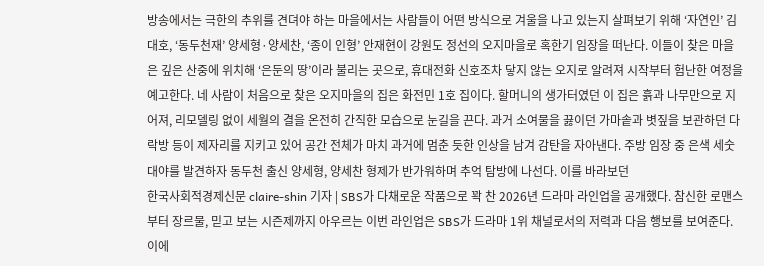방송에서는 극한의 추위를 견뎌야 하는 마을에서는 사람들이 어떤 방식으로 겨울을 나고 있는지 살펴보기 위해 ‘자연인’ 김대호, ‘동두천재’ 양세형·양세찬, ‘종이 인형’ 안재현이 강원도 정선의 오지마을로 혹한기 임장을 떠난다. 이들이 찾은 마을은 깊은 산중에 위치해 ‘은둔의 땅’이라 불리는 곳으로, 휴대전화 신호조차 닿지 않는 오지로 알려져 시작부터 험난한 여정을 예고한다. 네 사람이 처음으로 찾은 오지마을의 집은 화전민 1호 집이다. 할머니의 생가터였던 이 집은 흙과 나무만으로 지어져, 리모델링 없이 세월의 결을 온전히 간직한 모습으로 눈길을 끈다. 과거 소여물을 끓이던 가마솥과 볏짚을 보관하던 다락방 등이 제자리를 지키고 있어 공간 전체가 마치 과거에 멈춘 듯한 인상을 남겨 감탄을 자아낸다. 주방 임장 중 은색 세숫대야를 발견하자 동두천 출신 양세형, 양세찬 형제가 반가워하며 추억 탐방에 나선다. 이를 바라보던
한국사회적경제신문 claire-shin 기자 | SBS가 다채로운 작품으로 꽉 찬 2026년 드라마 라인업을 공개했다. 참신한 로맨스부터 장르물, 믿고 보는 시즌제까지 아우르는 이번 라인업은 SBS가 드라마 1위 채널로서의 저력과 다음 행보를 보여준다. 이에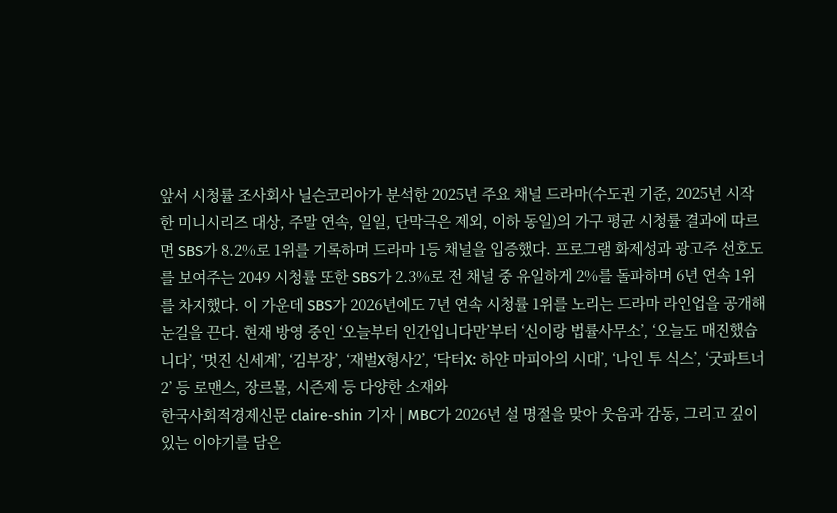앞서 시청률 조사회사 닐슨코리아가 분석한 2025년 주요 채널 드라마(수도권 기준, 2025년 시작한 미니시리즈 대상, 주말 연속, 일일, 단막극은 제외, 이하 동일)의 가구 평균 시청률 결과에 따르면 SBS가 8.2%로 1위를 기록하며 드라마 1등 채널을 입증했다. 프로그램 화제성과 광고주 선호도를 보여주는 2049 시청률 또한 SBS가 2.3%로 전 채널 중 유일하게 2%를 돌파하며 6년 연속 1위를 차지했다. 이 가운데 SBS가 2026년에도 7년 연속 시청률 1위를 노리는 드라마 라인업을 공개해 눈길을 끈다. 현재 방영 중인 ‘오늘부터 인간입니다만’부터 ‘신이랑 법률사무소’, ‘오늘도 매진했습니다’, ‘멋진 신세계’, ‘김부장’, ‘재벌X형사2’, ‘닥터X: 하얀 마피아의 시대’, ‘나인 투 식스’, ‘굿파트너2’ 등 로맨스, 장르물, 시즌제 등 다양한 소재와
한국사회적경제신문 claire-shin 기자 | MBC가 2026년 설 명절을 맞아 웃음과 감동, 그리고 깊이 있는 이야기를 담은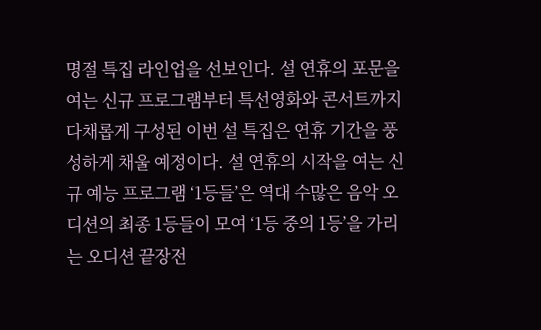명절 특집 라인업을 선보인다. 설 연휴의 포문을 여는 신규 프로그램부터 특선영화와 콘서트까지 다채롭게 구성된 이번 설 특집은 연휴 기간을 풍성하게 채울 예정이다. 설 연휴의 시작을 여는 신규 예능 프로그램 ‘1등들’은 역대 수많은 음악 오디션의 최종 1등들이 모여 ‘1등 중의 1등’을 가리는 오디션 끝장전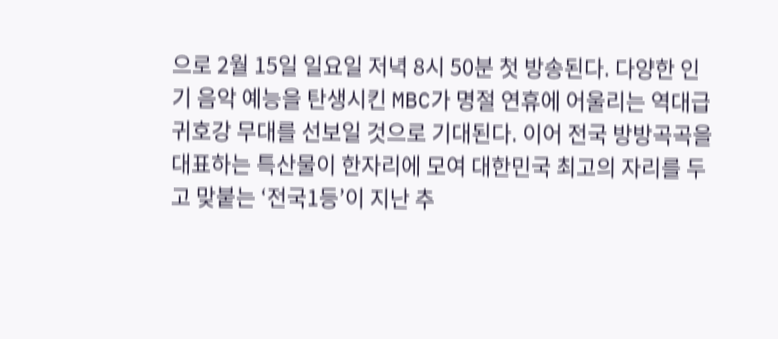으로 2월 15일 일요일 저녁 8시 50분 첫 방송된다. 다양한 인기 음악 예능을 탄생시킨 MBC가 명절 연휴에 어울리는 역대급 귀호강 무대를 선보일 것으로 기대된다. 이어 전국 방방곡곡을 대표하는 특산물이 한자리에 모여 대한민국 최고의 자리를 두고 맞붙는 ‘전국1등’이 지난 추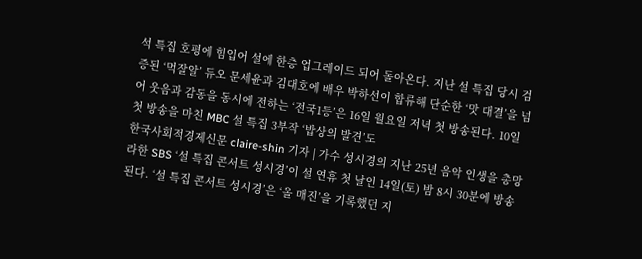석 특집 호평에 힘입어 설에 한층 업그레이드 되어 돌아온다. 지난 설 특집 당시 검증된 ‘먹잘알’ 듀오 문세윤과 김대호에 배우 박하선이 합류해 단순한 ‘맛 대결’을 넘어 웃음과 감동을 동시에 전하는 ‘전국1등’은 16일 월요일 저녁 첫 방송된다. 10일 첫 방송을 마친 MBC 설 특집 3부작 ‘밥상의 발견’도
한국사회적경제신문 claire-shin 기자 | 가수 성시경의 지난 25년 음악 인생을 총망라한 SBS ‘설 특집 콘서트 성시경’이 설 연휴 첫 날인 14일(토) 밤 8시 30분에 방송된다. ‘설 특집 콘서트 성시경’은 ‘올 매진’을 기록했던 지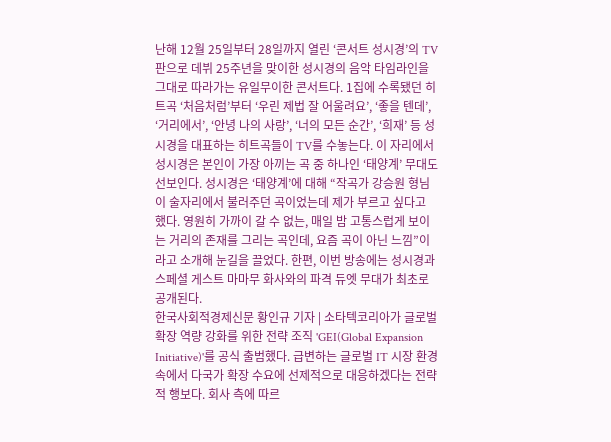난해 12월 25일부터 28일까지 열린 ‘콘서트 성시경’의 TV판으로 데뷔 25주년을 맞이한 성시경의 음악 타임라인을 그대로 따라가는 유일무이한 콘서트다. 1집에 수록됐던 히트곡 ‘처음처럼’부터 ‘우린 제법 잘 어울려요’, ‘좋을 텐데’, ‘거리에서’, ‘안녕 나의 사랑’, ‘너의 모든 순간’, ‘희재’ 등 성시경을 대표하는 히트곡들이 TV를 수놓는다. 이 자리에서 성시경은 본인이 가장 아끼는 곡 중 하나인 ‘태양계’ 무대도 선보인다. 성시경은 ‘태양계’에 대해 “작곡가 강승원 형님이 술자리에서 불러주던 곡이었는데 제가 부르고 싶다고 했다. 영원히 가까이 갈 수 없는, 매일 밤 고통스럽게 보이는 거리의 존재를 그리는 곡인데, 요즘 곡이 아닌 느낌”이라고 소개해 눈길을 끌었다. 한편, 이번 방송에는 성시경과 스페셜 게스트 마마무 화사와의 파격 듀엣 무대가 최초로 공개된다.
한국사회적경제신문 황인규 기자 | 소타텍코리아가 글로벌 확장 역량 강화를 위한 전략 조직 'GEI(Global Expansion Initiative)'를 공식 출범했다. 급변하는 글로벌 IT 시장 환경 속에서 다국가 확장 수요에 선제적으로 대응하겠다는 전략적 행보다. 회사 측에 따르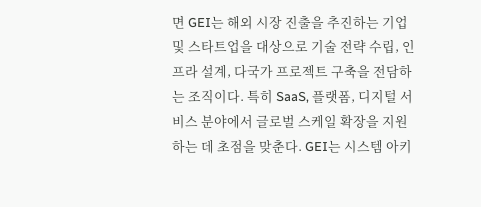면 GEI는 해외 시장 진출을 추진하는 기업 및 스타트업을 대상으로 기술 전략 수립, 인프라 설계, 다국가 프로젝트 구축을 전담하는 조직이다. 특히 SaaS, 플랫폼, 디지털 서비스 분야에서 글로벌 스케일 확장을 지원하는 데 초점을 맞춘다. GEI는 시스템 아키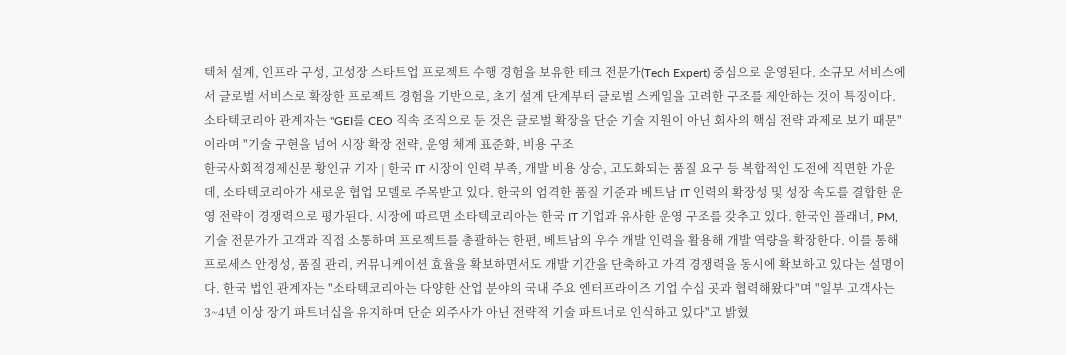텍처 설계, 인프라 구성, 고성장 스타트업 프로젝트 수행 경험을 보유한 테크 전문가(Tech Expert) 중심으로 운영된다. 소규모 서비스에서 글로벌 서비스로 확장한 프로젝트 경험을 기반으로, 초기 설계 단계부터 글로벌 스케일을 고려한 구조를 제안하는 것이 특징이다. 소타텍코리아 관계자는 "GEI를 CEO 직속 조직으로 둔 것은 글로벌 확장을 단순 기술 지원이 아닌 회사의 핵심 전략 과제로 보기 때문"이라며 "기술 구현을 넘어 시장 확장 전략, 운영 체계 표준화, 비용 구조
한국사회적경제신문 황인규 기자 | 한국 IT 시장이 인력 부족, 개발 비용 상승, 고도화되는 품질 요구 등 복합적인 도전에 직면한 가운데, 소타텍코리아가 새로운 협업 모델로 주목받고 있다. 한국의 엄격한 품질 기준과 베트남 IT 인력의 확장성 및 성장 속도를 결합한 운영 전략이 경쟁력으로 평가된다. 시장에 따르면 소타텍코리아는 한국 IT 기업과 유사한 운영 구조를 갖추고 있다. 한국인 플래너, PM, 기술 전문가가 고객과 직접 소통하며 프로젝트를 총괄하는 한편, 베트남의 우수 개발 인력을 활용해 개발 역량을 확장한다. 이를 통해 프로세스 안정성, 품질 관리, 커뮤니케이션 효율을 확보하면서도 개발 기간을 단축하고 가격 경쟁력을 동시에 확보하고 있다는 설명이다. 한국 법인 관계자는 "소타텍코리아는 다양한 산업 분야의 국내 주요 엔터프라이즈 기업 수십 곳과 협력해왔다"며 "일부 고객사는 3~4년 이상 장기 파트너십을 유지하며 단순 외주사가 아닌 전략적 기술 파트너로 인식하고 있다"고 밝혔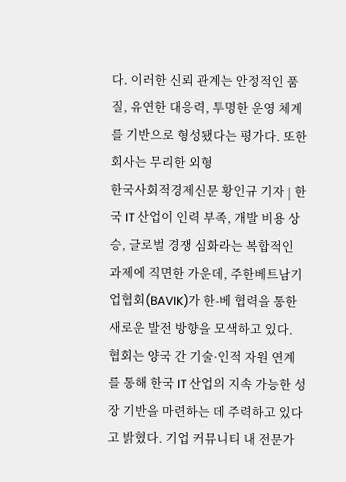다. 이러한 신뢰 관계는 안정적인 품질, 유연한 대응력, 투명한 운영 체계를 기반으로 형성됐다는 평가다. 또한 회사는 무리한 외형
한국사회적경제신문 황인규 기자 | 한국 IT 산업이 인력 부족, 개발 비용 상승, 글로벌 경쟁 심화라는 복합적인 과제에 직면한 가운데, 주한베트남기업협회(BAVIK)가 한-베 협력을 통한 새로운 발전 방향을 모색하고 있다. 협회는 양국 간 기술·인적 자원 연계를 통해 한국 IT 산업의 지속 가능한 성장 기반을 마련하는 데 주력하고 있다고 밝혔다. 기업 커뮤니티 내 전문가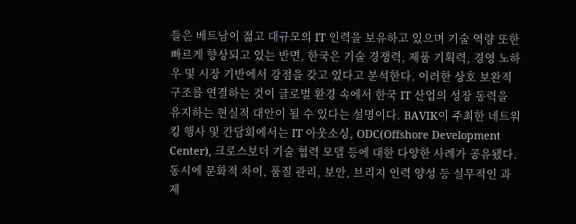들은 베트남이 젊고 대규모의 IT 인력을 보유하고 있으며 기술 역량 또한 빠르게 향상되고 있는 반면, 한국은 기술 경쟁력, 제품 기획력, 경영 노하우 및 시장 기반에서 강점을 갖고 있다고 분석한다. 이러한 상호 보완적 구조를 연결하는 것이 글로벌 환경 속에서 한국 IT 산업의 성장 동력을 유지하는 현실적 대안이 될 수 있다는 설명이다. BAVIK이 주최한 네트워킹 행사 및 간담회에서는 IT 아웃소싱, ODC(Offshore Development Center), 크로스보더 기술 협력 모델 등에 대한 다양한 사례가 공유됐다. 동시에 문화적 차이, 품질 관리, 보안, 브리지 인력 양성 등 실무적인 과제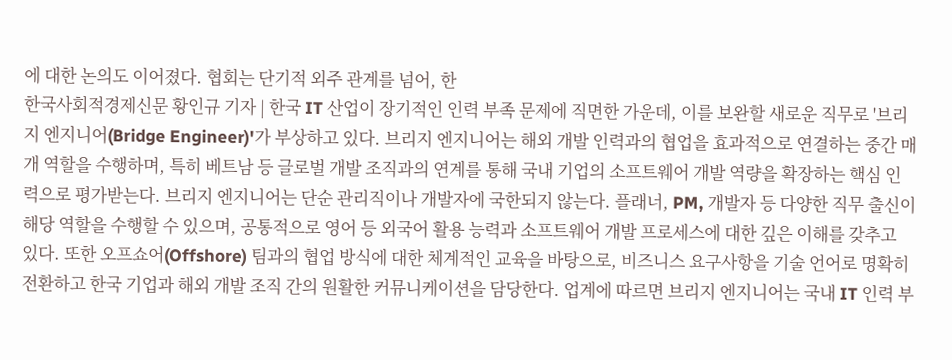에 대한 논의도 이어졌다. 협회는 단기적 외주 관계를 넘어, 한
한국사회적경제신문 황인규 기자 | 한국 IT 산업이 장기적인 인력 부족 문제에 직면한 가운데, 이를 보완할 새로운 직무로 '브리지 엔지니어(Bridge Engineer)'가 부상하고 있다. 브리지 엔지니어는 해외 개발 인력과의 협업을 효과적으로 연결하는 중간 매개 역할을 수행하며, 특히 베트남 등 글로벌 개발 조직과의 연계를 통해 국내 기업의 소프트웨어 개발 역량을 확장하는 핵심 인력으로 평가받는다. 브리지 엔지니어는 단순 관리직이나 개발자에 국한되지 않는다. 플래너, PM, 개발자 등 다양한 직무 출신이 해당 역할을 수행할 수 있으며, 공통적으로 영어 등 외국어 활용 능력과 소프트웨어 개발 프로세스에 대한 깊은 이해를 갖추고 있다. 또한 오프쇼어(Offshore) 팀과의 협업 방식에 대한 체계적인 교육을 바탕으로, 비즈니스 요구사항을 기술 언어로 명확히 전환하고 한국 기업과 해외 개발 조직 간의 원활한 커뮤니케이션을 담당한다. 업계에 따르면 브리지 엔지니어는 국내 IT 인력 부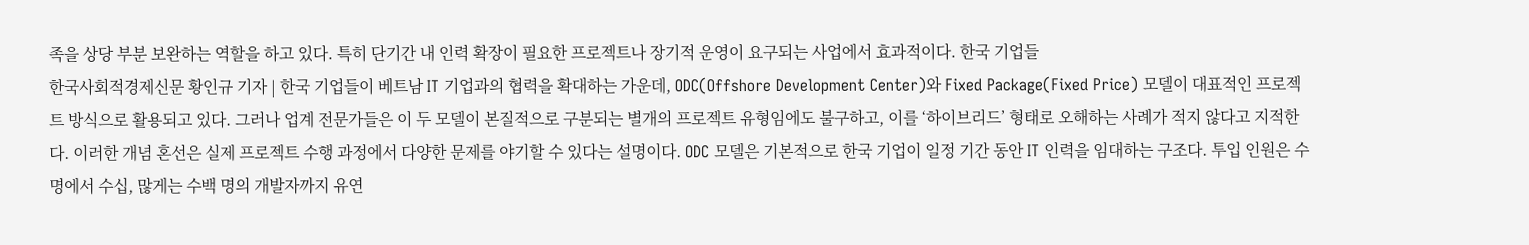족을 상당 부분 보완하는 역할을 하고 있다. 특히 단기간 내 인력 확장이 필요한 프로젝트나 장기적 운영이 요구되는 사업에서 효과적이다. 한국 기업들
한국사회적경제신문 황인규 기자 | 한국 기업들이 베트남 IT 기업과의 협력을 확대하는 가운데, ODC(Offshore Development Center)와 Fixed Package(Fixed Price) 모델이 대표적인 프로젝트 방식으로 활용되고 있다. 그러나 업계 전문가들은 이 두 모델이 본질적으로 구분되는 별개의 프로젝트 유형임에도 불구하고, 이를 ‘하이브리드’ 형태로 오해하는 사례가 적지 않다고 지적한다. 이러한 개념 혼선은 실제 프로젝트 수행 과정에서 다양한 문제를 야기할 수 있다는 설명이다. ODC 모델은 기본적으로 한국 기업이 일정 기간 동안 IT 인력을 임대하는 구조다. 투입 인원은 수 명에서 수십, 많게는 수백 명의 개발자까지 유연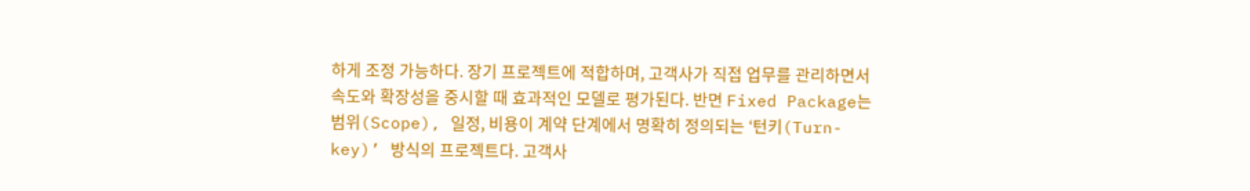하게 조정 가능하다. 장기 프로젝트에 적합하며, 고객사가 직접 업무를 관리하면서 속도와 확장성을 중시할 때 효과적인 모델로 평가된다. 반면 Fixed Package는 범위(Scope), 일정, 비용이 계약 단계에서 명확히 정의되는 ‘턴키(Turn-key)’ 방식의 프로젝트다. 고객사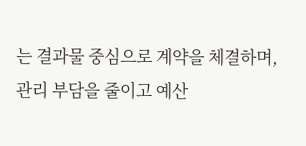는 결과물 중심으로 계약을 체결하며, 관리 부담을 줄이고 예산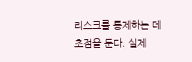리스크를 통제하는 데 초점을 둔다. 실제